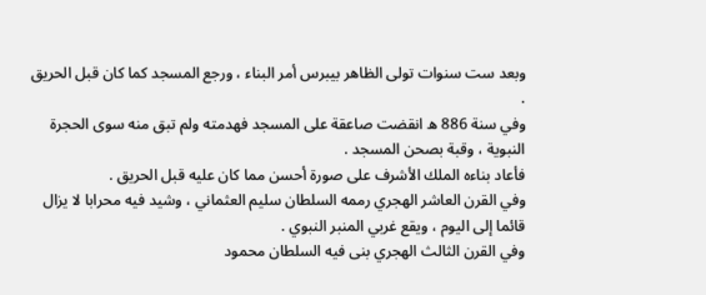وبعد ست سنوات تولى الظاهر بيبرس أمر البناء ، ورجع المسجد كما كان قبل الحريق .
وفي سنة 886 ه انقضت صاعقة على المسجد فهدمته ولم تبق منه سوى الحجرة النبوية ، وقبة بصحن المسجد .
فأعاد بناءه الملك الأشرف على صورة أحسن مما كان عليه قبل الحريق .
وفي القرن العاشر الهجري رممه السلطان سليم العثماني ، وشيد فيه محرابا لا يزال قائما إلى اليوم ، ويقع غربي المنبر النبوي .
وفي القرن الثالث الهجري بنى فيه السلطان محمود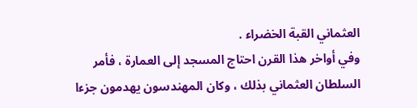العثماني القبة الخضراء .
وفي أواخر هذا القرن احتاج المسجد إلى العمارة ، فأمر السلطان العثماني بذلك ، وكان المهندسون يهدمون جزءا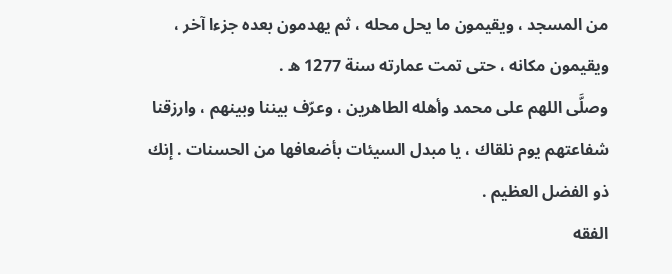من المسجد ، ويقيمون ما يحل محله ، ثم يهدمون بعده جزءا آخر ، ويقيمون مكانه ، حتى تمت عمارته سنة 1277 ه .
وصلَّى اللهم على محمد وأهله الطاهرين ، وعرّف بيننا وبينهم ، وارزقنا شفاعتهم يوم نلقاك ، يا مبدل السيئات بأضعافها من الحسنات . إنك ذو الفضل العظيم .
الفقه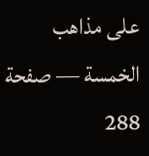على مذاهب الخمسة — صفحة 288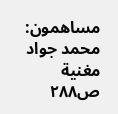مساهمون: محمد جواد مغنية
ص٢٨٨